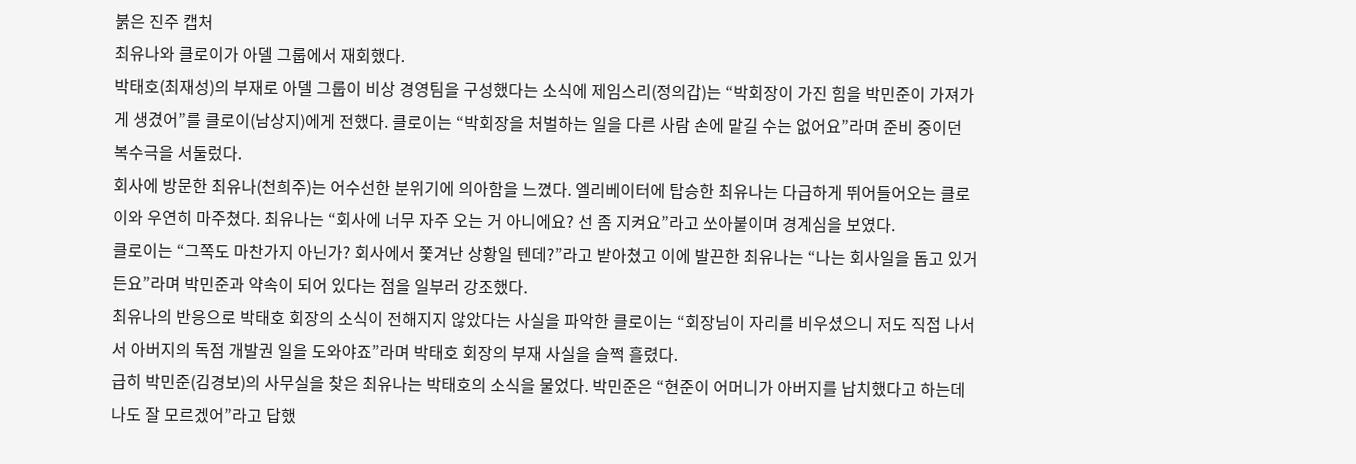붉은 진주 캡처
최유나와 클로이가 아델 그룹에서 재회했다.
박태호(최재성)의 부재로 아델 그룹이 비상 경영팀을 구성했다는 소식에 제임스리(정의갑)는 “박회장이 가진 힘을 박민준이 가져가게 생겼어”를 클로이(남상지)에게 전했다. 클로이는 “박회장을 처벌하는 일을 다른 사람 손에 맡길 수는 없어요”라며 준비 중이던 복수극을 서둘렀다.
회사에 방문한 최유나(천희주)는 어수선한 분위기에 의아함을 느꼈다. 엘리베이터에 탑승한 최유나는 다급하게 뛰어들어오는 클로이와 우연히 마주쳤다. 최유나는 “회사에 너무 자주 오는 거 아니에요? 선 좀 지켜요”라고 쏘아붙이며 경계심을 보였다.
클로이는 “그쪽도 마찬가지 아닌가? 회사에서 쫓겨난 상황일 텐데?”라고 받아쳤고 이에 발끈한 최유나는 “나는 회사일을 돕고 있거든요”라며 박민준과 약속이 되어 있다는 점을 일부러 강조했다.
최유나의 반응으로 박태호 회장의 소식이 전해지지 않았다는 사실을 파악한 클로이는 “회장님이 자리를 비우셨으니 저도 직접 나서서 아버지의 독점 개발권 일을 도와야죠”라며 박태호 회장의 부재 사실을 슬쩍 흘렸다.
급히 박민준(김경보)의 사무실을 찾은 최유나는 박태호의 소식을 물었다. 박민준은 “현준이 어머니가 아버지를 납치했다고 하는데 나도 잘 모르겠어”라고 답했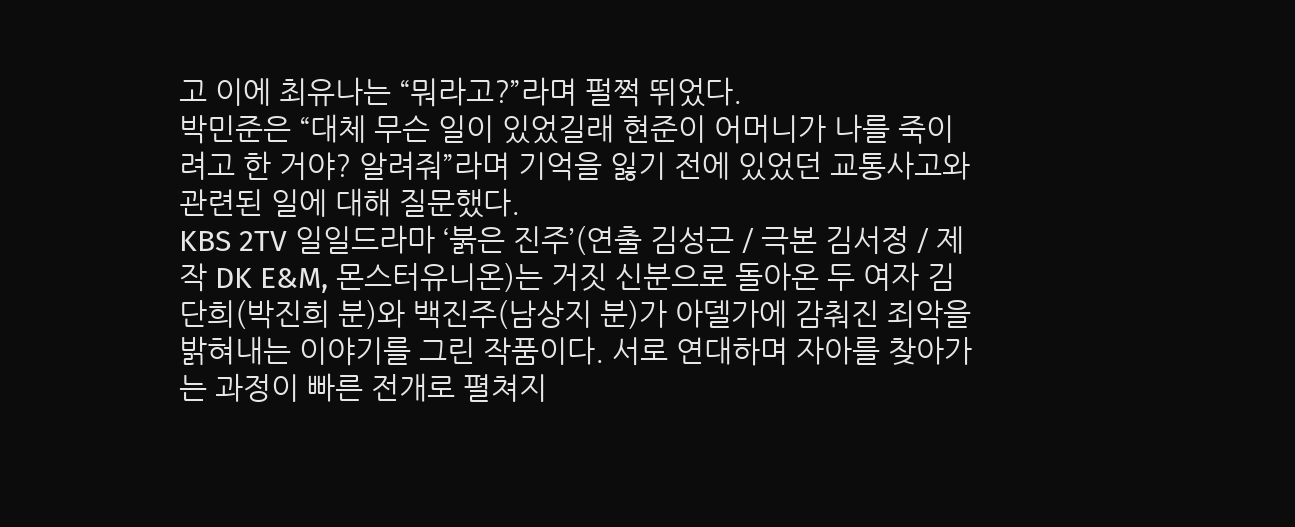고 이에 최유나는 “뭐라고?”라며 펄쩍 뛰었다.
박민준은 “대체 무슨 일이 있었길래 현준이 어머니가 나를 죽이려고 한 거야? 알려줘”라며 기억을 잃기 전에 있었던 교통사고와 관련된 일에 대해 질문했다.
KBS 2TV 일일드라마 ‘붉은 진주’(연출 김성근 / 극본 김서정 / 제작 DK E&M, 몬스터유니온)는 거짓 신분으로 돌아온 두 여자 김단희(박진희 분)와 백진주(남상지 분)가 아델가에 감춰진 죄악을 밝혀내는 이야기를 그린 작품이다. 서로 연대하며 자아를 찾아가는 과정이 빠른 전개로 펼쳐지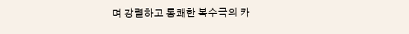며 강렬하고 통쾌한 복수극의 카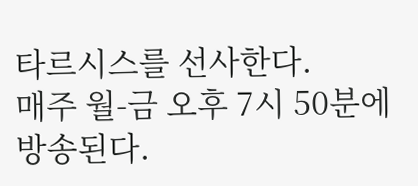타르시스를 선사한다.
매주 월-금 오후 7시 50분에 방송된다.